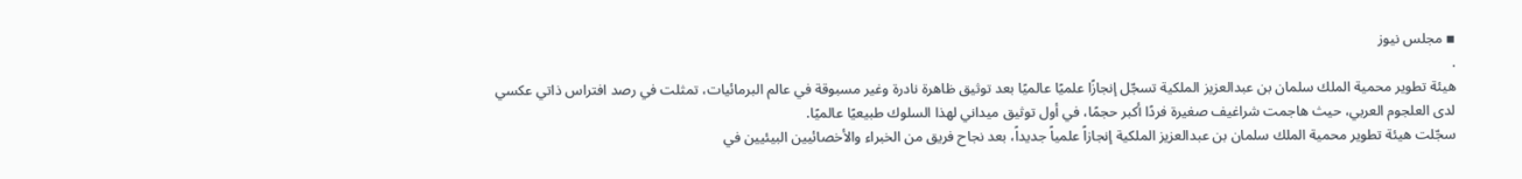▪ مجلس نيوز
.
هيئة تطوير محمية الملك سلمان بن عبدالعزيز الملكية تسجّل إنجازًا علميًا عالميًا بعد توثيق ظاهرة نادرة وغير مسبوقة في عالم البرمائيات، تمثلت في رصد افتراس ذاتي عكسي لدى العلجوم العربي، حيث هاجمت شراغيف صغيرة فردًا أكبر حجمًا، في أول توثيق ميداني لهذا السلوك طبيعيًا عالميًا.
سجّلت هيئة تطوير محمية الملك سلمان بن عبدالعزيز الملكية إنجازاً علمياً جديداً، بعد نجاح فريق من الخبراء والأخصائيين البيئيين في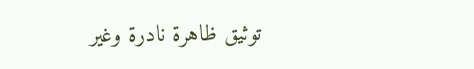توثيق ظاهرة نادرة وغير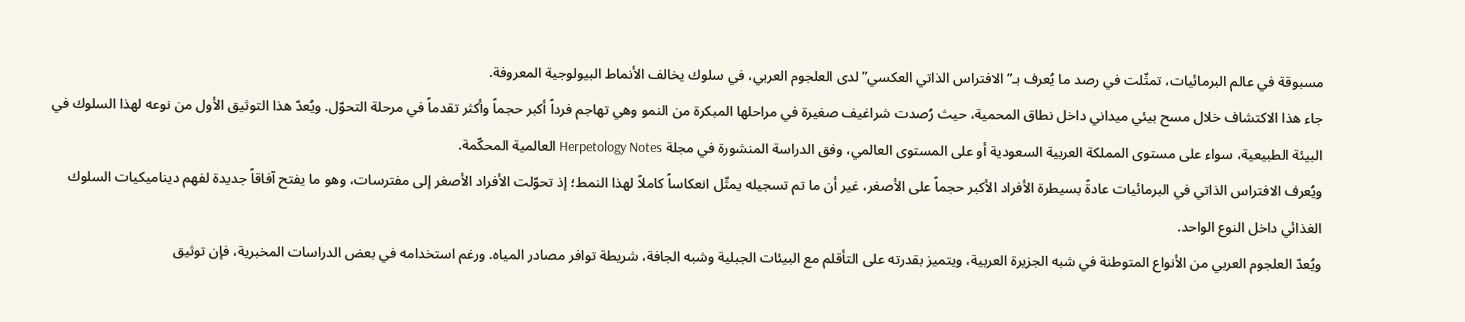مسبوقة في عالم البرمائيات، تمثّلت في رصد ما يُعرف بـ”الافتراس الذاتي العكسي” لدى العلجوم العربي، في سلوك يخالف الأنماط البيولوجية المعروفة.
جاء هذا الاكتشاف خلال مسح بيئي ميداني داخل نطاق المحمية، حيث رُصدت شراغيف صغيرة في مراحلها المبكرة من النمو وهي تهاجم فرداً أكبر حجماً وأكثر تقدماً في مرحلة التحوّل. ويُعدّ هذا التوثيق الأول من نوعه لهذا السلوك في البيئة الطبيعية، سواء على مستوى المملكة العربية السعودية أو على المستوى العالمي، وفق الدراسة المنشورة في مجلة Herpetology Notes العالمية المحكّمة.
ويُعرف الافتراس الذاتي في البرمائيات عادةً بسيطرة الأفراد الأكبر حجماً على الأصغر، غير أن ما تم تسجيله يمثّل انعكاساً كاملاً لهذا النمط؛ إذ تحوّلت الأفراد الأصغر إلى مفترسات، وهو ما يفتح آفاقاً جديدة لفهم ديناميكيات السلوك الغذائي داخل النوع الواحد.
ويُعدّ العلجوم العربي من الأنواع المتوطنة في شبه الجزيرة العربية، ويتميز بقدرته على التأقلم مع البيئات الجبلية وشبه الجافة، شريطة توافر مصادر المياه. ورغم استخدامه في بعض الدراسات المخبرية، فإن توثيق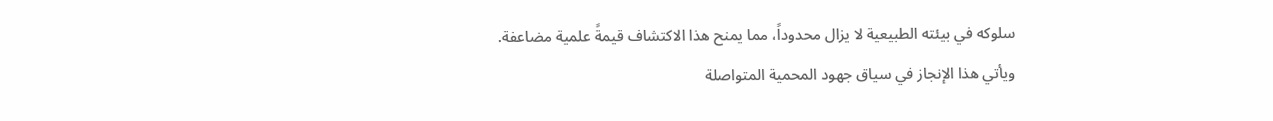سلوكه في بيئته الطبيعية لا يزال محدوداً، مما يمنح هذا الاكتشاف قيمةً علمية مضاعفة.
ويأتي هذا الإنجاز في سياق جهود المحمية المتواصلة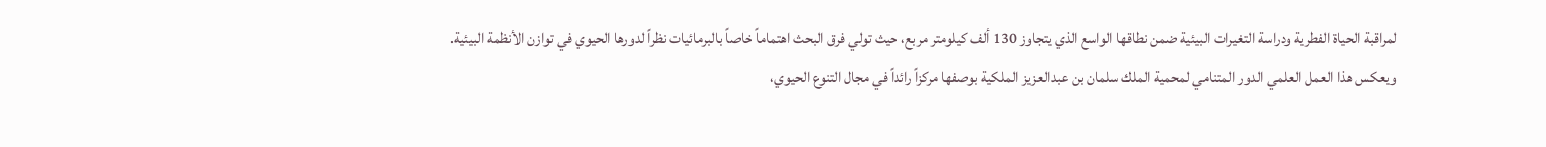لمراقبة الحياة الفطرية ودراسة التغيرات البيئية ضمن نطاقها الواسع الذي يتجاوز 130 ألف كيلومتر مربع، حيث تولي فرق البحث اهتماماً خاصاً بالبرمائيات نظراً لدورها الحيوي في توازن الأنظمة البيئية.
ويعكس هذا العمل العلمي الدور المتنامي لمحمية الملك سلمان بن عبدالعزيز الملكية بوصفها مركزاً رائداً في مجال التنوع الحيوي،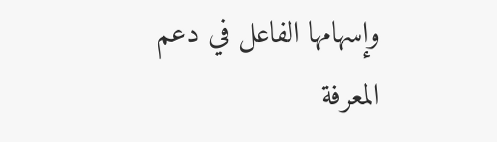وإسهامها الفاعل في دعم المعرفة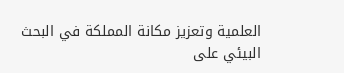العلمية وتعزيز مكانة المملكة في البحث البيئي على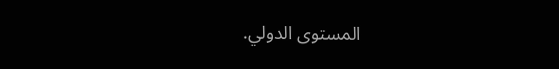المستوى الدولي.